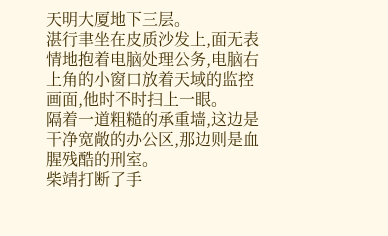天明大厦地下三层。
湛行聿坐在皮质沙发上,面无表情地抱着电脑处理公务,电脑右上角的小窗口放着天域的监控画面,他时不时扫上一眼。
隔着一道粗糙的承重墙,这边是干净宽敞的办公区,那边则是血腥残酷的刑室。
柴靖打断了手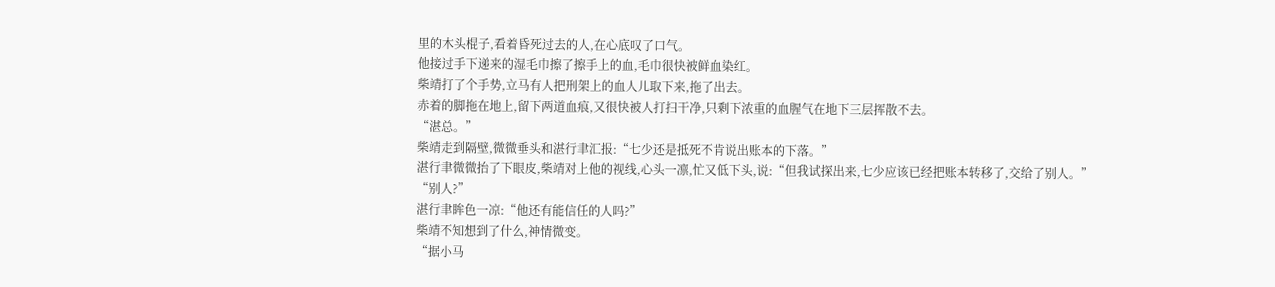里的木头棍子,看着昏死过去的人,在心底叹了口气。
他接过手下递来的湿毛巾擦了擦手上的血,毛巾很快被鲜血染红。
柴靖打了个手势,立马有人把刑架上的血人儿取下来,拖了出去。
赤着的脚拖在地上,留下两道血痕,又很快被人打扫干净,只剩下浓重的血腥气在地下三层挥散不去。
“湛总。”
柴靖走到隔壁,微微垂头和湛行聿汇报:“七少还是抵死不肯说出账本的下落。”
湛行聿微微抬了下眼皮,柴靖对上他的视线,心头一凛,忙又低下头,说:“但我试探出来,七少应该已经把账本转移了,交给了别人。”
“别人?”
湛行聿眸色一凉:“他还有能信任的人吗?”
柴靖不知想到了什么,神情微变。
“据小马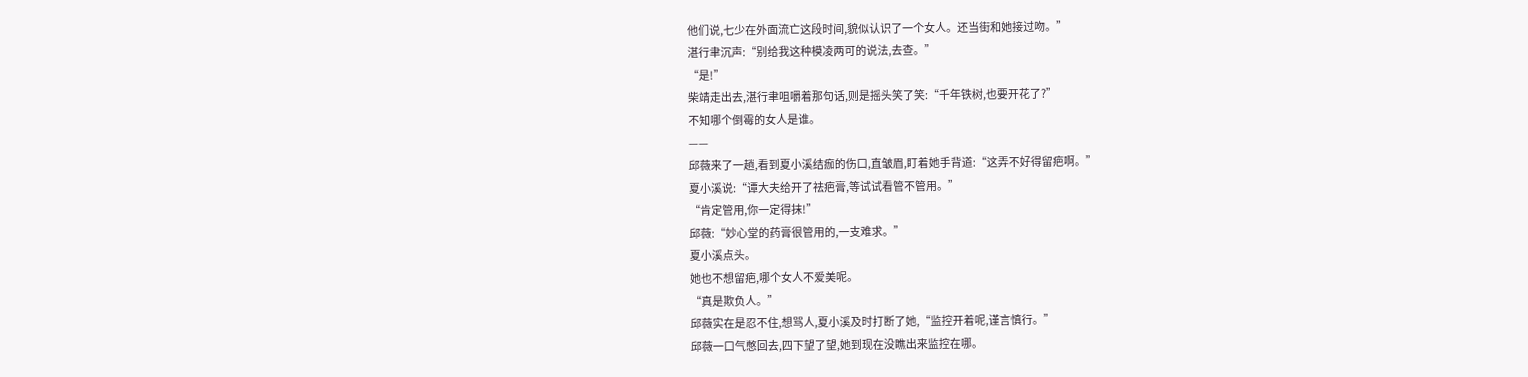他们说,七少在外面流亡这段时间,貌似认识了一个女人。还当街和她接过吻。”
湛行聿沉声:“别给我这种模凌两可的说法,去查。”
“是!”
柴靖走出去,湛行聿咀嚼着那句话,则是摇头笑了笑:“千年铁树,也要开花了?”
不知哪个倒霉的女人是谁。
——
邱薇来了一趟,看到夏小溪结痂的伤口,直皱眉,盯着她手背道:“这弄不好得留疤啊。”
夏小溪说:“谭大夫给开了祛疤膏,等试试看管不管用。”
“肯定管用,你一定得抹!”
邱薇:“妙心堂的药膏很管用的,一支难求。”
夏小溪点头。
她也不想留疤,哪个女人不爱美呢。
“真是欺负人。”
邱薇实在是忍不住,想骂人,夏小溪及时打断了她,“监控开着呢,谨言慎行。”
邱薇一口气憋回去,四下望了望,她到现在没瞧出来监控在哪。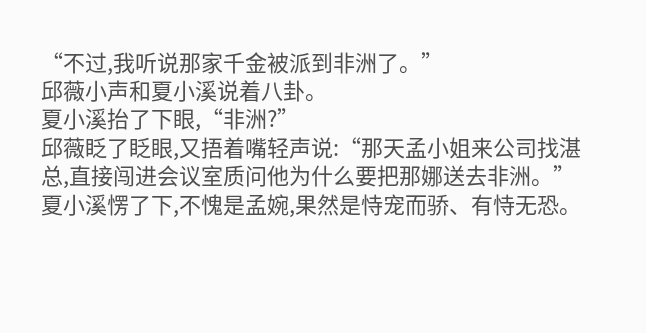“不过,我听说那家千金被派到非洲了。”
邱薇小声和夏小溪说着八卦。
夏小溪抬了下眼,“非洲?”
邱薇眨了眨眼,又捂着嘴轻声说:“那天孟小姐来公司找湛总,直接闯进会议室质问他为什么要把那娜送去非洲。”
夏小溪愣了下,不愧是孟婉,果然是恃宠而骄、有恃无恐。